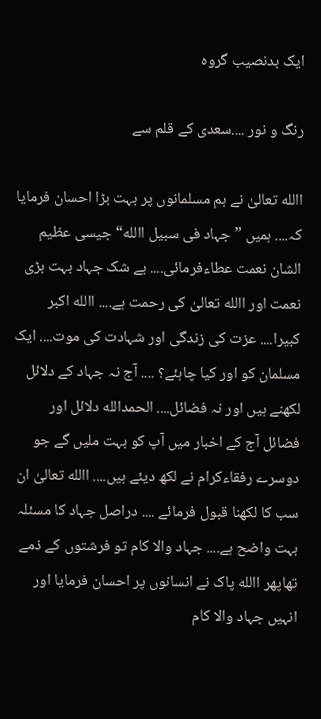ایک بدنصیب گروہ

رنگ و نور ....سعدی کے قلم سے

االله تعالیٰ نے ہم مسلمانوں پر بہت بڑا احسان فرمایا کہ.... ہمیں ”جہاد فی سبیل االله“ جیسی عظیم الشان نعمت عطاءفرمائی.... بے شک جہاد بہت بڑی نعمت اور االله تعالیٰ کی رحمت ہے.... االله اکبر کبیرا.... عزت کی زندگی اور شہادت کی موت.... ایک مسلمان کو اور کیا چاہئے؟ .... آج نہ جہاد کے دلائل لکھنے ہیں اور نہ فضائل.... الحمدالله دلائل اور فضائل آج کے اخبار میں آپ کو بہت ملیں گے جو دوسرے رفقاءکرام نے لکھ دیئے ہیں.... االله تعالیٰ ان سب کا لکھنا قبول فرمائے .... دراصل جہاد کا مسئلہ بہت واضح ہے.... جہاد والا کام تو فرشتوں کے ذمے تھاپھر االله پاک نے انسانوں پر احسان فرمایا اور انہیں جہاد والا کام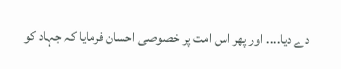دے دیا.... اور پھر اس امت پر خصوصی احسان فرمایا کہ جہاد کو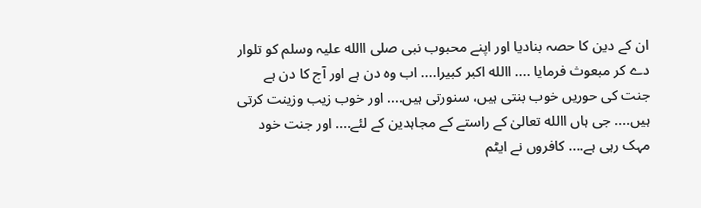ان کے دین کا حصہ بنادیا اور اپنے محبوب نبی صلی االله علیہ وسلم کو تلوار دے کر مبعوث فرمایا .... االله اکبر کبیرا.... اب وہ دن ہے اور آج کا دن ہے جنت کی حوریں خوب بنتی ہیں، سنورتی ہیں.... اور خوب زیب وزینت کرتی ہیں.... جی ہاں االله تعالیٰ کے راستے کے مجاہدین کے لئے.... اور جنت خود مہک رہی ہے.... کافروں نے ایٹم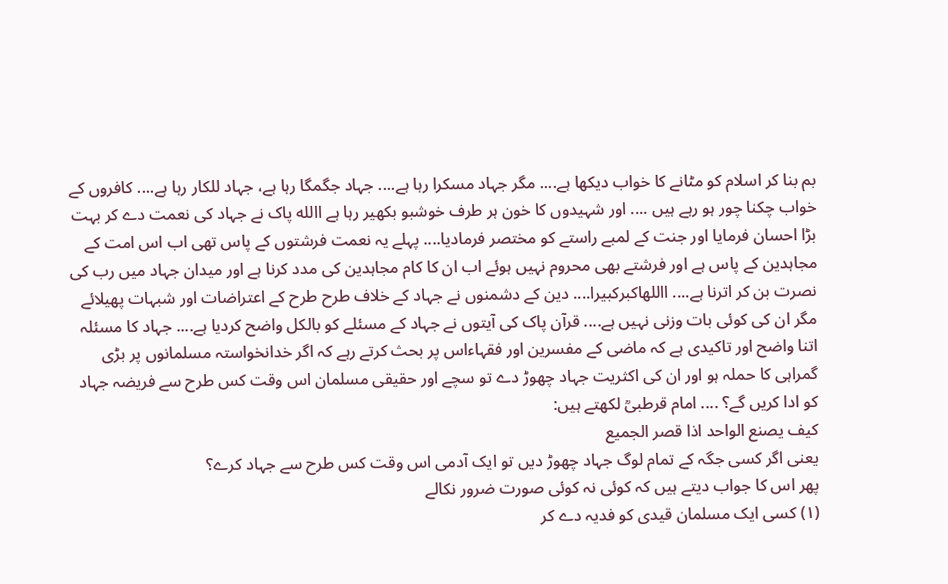بم بنا کر اسلام کو مٹانے کا خواب دیکھا ہے.... مگر جہاد مسکرا رہا ہے.... جہاد جگمگا رہا ہے، جہاد للکار رہا ہے.... کافروں کے خواب چکنا چور ہو رہے ہیں .... اور شہیدوں کا خون ہر طرف خوشبو بکھیر رہا ہے االله پاک نے جہاد کی نعمت دے کر بہت بڑا احسان فرمایا اور جنت کے لمبے راستے کو مختصر فرمادیا.... پہلے یہ نعمت فرشتوں کے پاس تھی اب اس امت کے مجاہدین کے پاس ہے اور فرشتے بھی محروم نہیں ہوئے اب ان کا کام مجاہدین کی مدد کرنا ہے اور میدان جہاد میں رب کی نصرت بن کر اترنا ہے.... االلهاکبرکبیرا.... دین کے دشمنوں نے جہاد کے خلاف طرح طرح کے اعتراضات اور شبہات پھیلائے مگر ان کی کوئی بات وزنی نہیں ہے.... قرآن پاک کی آیتوں نے جہاد کے مسئلے کو بالکل واضح کردیا ہے.... جہاد کا مسئلہ اتنا واضح اور تاکیدی ہے کہ ماضی کے مفسرین اور فقہاءاس پر بحث کرتے رہے کہ اگر خدانخواستہ مسلمانوں پر بڑی گمراہی کا حملہ ہو اور ان کی اکثریت جہاد چھوڑ دے تو سچے اور حقیقی مسلمان اس وقت کس طرح سے فریضہ جہاد کو ادا کریں گے؟ .... امام قرطبیؒ لکھتے ہیں:
کیف یصنع الواحد اذا قصر الجمیع
یعنی اگر کسی جگہ کے تمام لوگ جہاد چھوڑ دیں تو ایک آدمی اس وقت کس طرح سے جہاد کرے؟
پھر اس کا جواب دیتے ہیں کہ کوئی نہ کوئی صورت ضرور نکالے
(۱) کسی ایک مسلمان قیدی کو فدیہ دے کر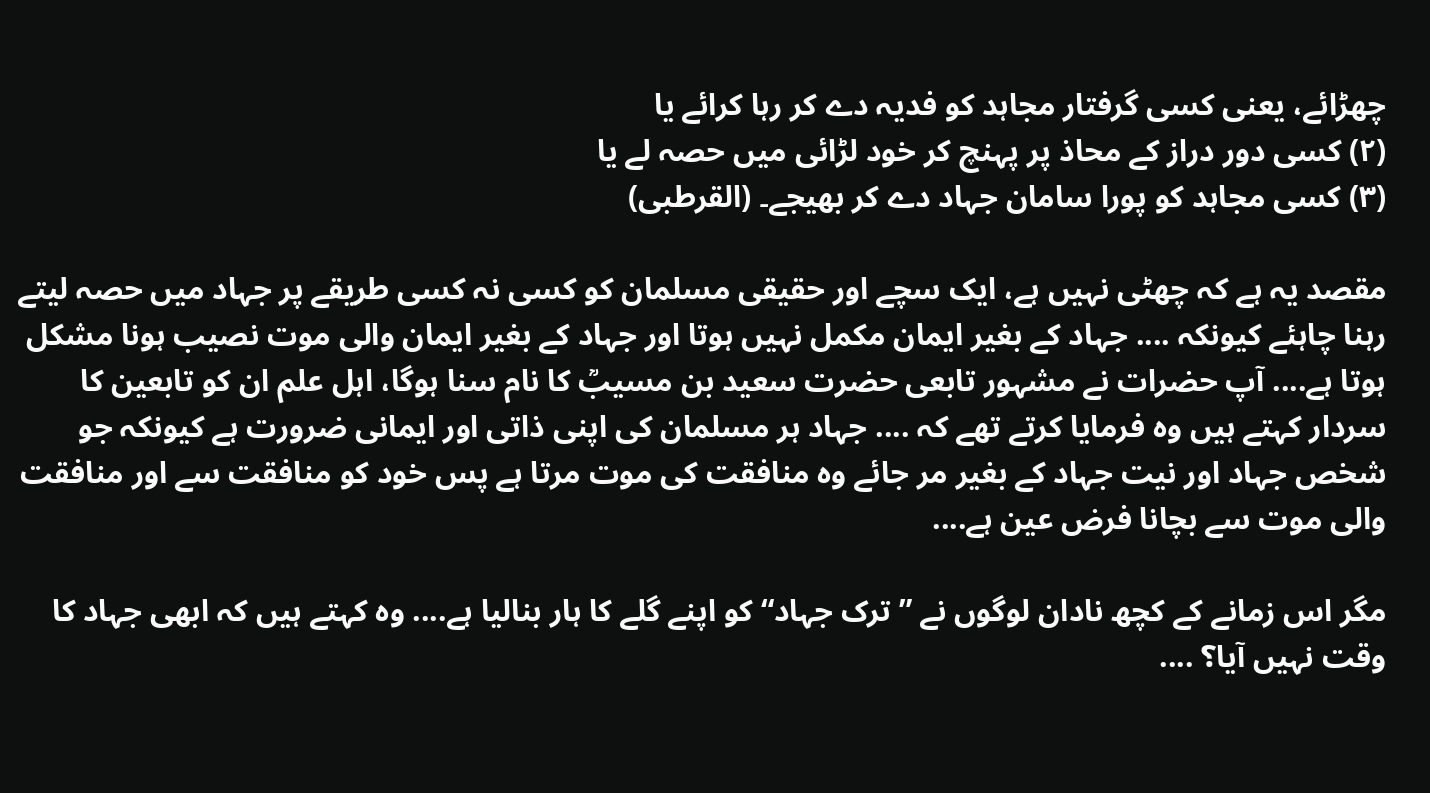چھڑائے، یعنی کسی گرفتار مجاہد کو فدیہ دے کر رہا کرائے یا
(۲) کسی دور دراز کے محاذ پر پہنچ کر خود لڑائی میں حصہ لے یا
(۳) کسی مجاہد کو پورا سامان جہاد دے کر بھیجے۔ (القرطبی)

مقصد یہ ہے کہ چھٹی نہیں ہے، ایک سچے اور حقیقی مسلمان کو کسی نہ کسی طریقے پر جہاد میں حصہ لیتے رہنا چاہئے کیونکہ .... جہاد کے بغیر ایمان مکمل نہیں ہوتا اور جہاد کے بغیر ایمان والی موت نصیب ہونا مشکل ہوتا ہے.... آپ حضرات نے مشہور تابعی حضرت سعید بن مسیبؒ کا نام سنا ہوگا، اہل علم ان کو تابعین کا سردار کہتے ہیں وہ فرمایا کرتے تھے کہ .... جہاد ہر مسلمان کی اپنی ذاتی اور ایمانی ضرورت ہے کیونکہ جو شخص جہاد اور نیت جہاد کے بغیر مر جائے وہ منافقت کی موت مرتا ہے پس خود کو منافقت سے اور منافقت والی موت سے بچانا فرض عین ہے....

مگر اس زمانے کے کچھ نادان لوگوں نے ”ترک جہاد“ کو اپنے گلے کا ہار بنالیا ہے.... وہ کہتے ہیں کہ ابھی جہاد کا وقت نہیں آیا؟ ....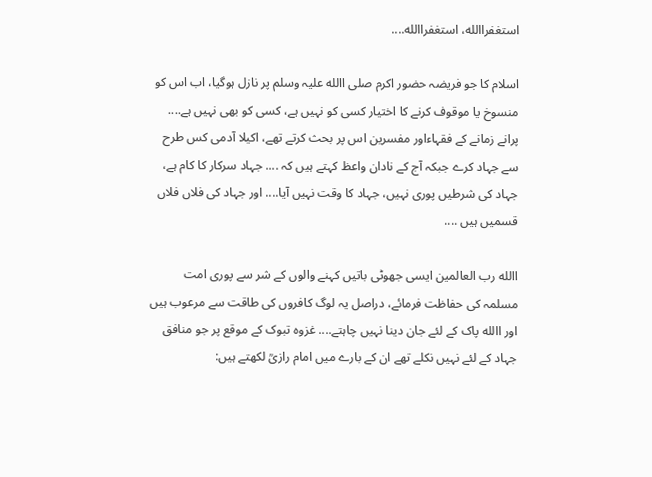استغفراالله، استغفراالله....

اسلام کا جو فریضہ حضور اکرم صلی االله علیہ وسلم پر نازل ہوگیا، اب اس کو منسوخ یا موقوف کرنے کا اختیار کسی کو نہیں ہے، کسی کو بھی نہیں ہے.... پرانے زمانے کے فقہاءاور مفسرین اس پر بحث کرتے تھے، اکیلا آدمی کس طرح سے جہاد کرے جبکہ آج کے نادان واعظ کہتے ہیں کہ .... جہاد سرکار کا کام ہے، جہاد کی شرطیں پوری نہیں، جہاد کا وقت نہیں آیا.... اور جہاد کی فلاں فلاں قسمیں ہیں ....

االله رب العالمین ایسی جھوٹی باتیں کہنے والوں کے شر سے پوری امت مسلمہ کی حفاظت فرمائے، دراصل یہ لوگ کافروں کی طاقت سے مرعوب ہیں اور االله پاک کے لئے جان دینا نہیں چاہتے.... غزوہ تبوک کے موقع پر جو منافق جہاد کے لئے نہیں نکلے تھے ان کے بارے میں امام رازیؒ لکھتے ہیں: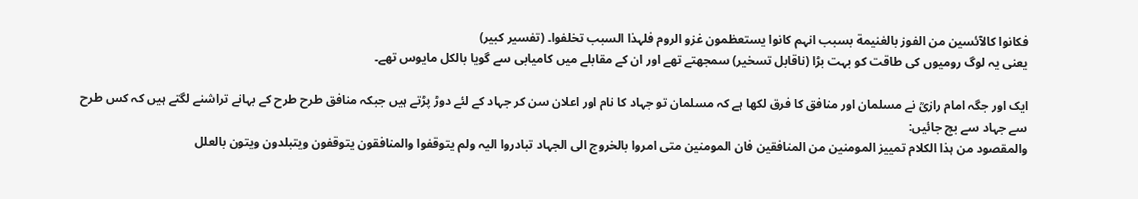فکانوا کالآئسین من الفوز بالغنیمة بسبب انہم کانوا یستعظمون غزو الروم فلہذا السبب تخلفوا۔ (تفسیر کبیر)
یعنی یہ لوگ رومیوں کی طاقت کو بہت بڑا (ناقابل تسخیر) سمجھتے تھے اور ان کے مقابلے میں کامیابی سے گویا بالکل مایوس تھے۔

ایک اور جگہ امام رازیؒ نے مسلمان اور منافق کا فرق لکھا ہے کہ مسلمان تو جہاد کا نام اور اعلان سن کر جہاد کے لئے دوڑ پڑتے ہیں جبکہ منافق طرح طرح کے بہانے تراشنے لگتے ہیں کہ کس طرح سے جہاد سے بچ جائیں:
والمقصود من ہذا الکلام تمییز المومنین من المنافقین فان المومنین متی امروا بالخروج الی الجہاد تبادروا الیہ ولم یتوقفوا والمنافقون یتوقفون ویتبلدون ویتون بالعلل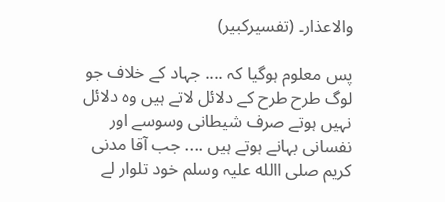والاعذار۔ (تفسیرکبیر)

پس معلوم ہوگیا کہ .... جہاد کے خلاف جو لوگ طرح طرح کے دلائل لاتے ہیں وہ دلائل نہیں ہوتے صرف شیطانی وسوسے اور نفسانی بہانے ہوتے ہیں .... جب آقا مدنی کریم صلی االله علیہ وسلم خود تلوار لے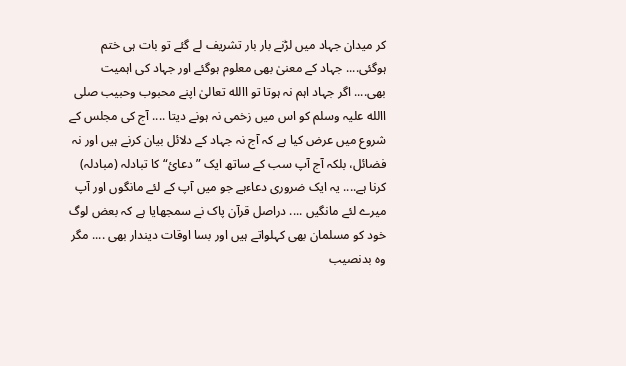کر میدان جہاد میں لڑنے بار بار تشریف لے گئے تو بات ہی ختم ہوگئی.... جہاد کے معنیٰ بھی معلوم ہوگئے اور جہاد کی اہمیت بھی.... اگر جہاد اہم نہ ہوتا تو االله تعالیٰ اپنے محبوب وحبیب صلی االله علیہ وسلم کو اس میں زخمی نہ ہونے دیتا .... آج کی مجلس کے شروع میں عرض کیا ہے کہ آج نہ جہاد کے دلائل بیان کرنے ہیں اور نہ فضائل، بلکہ آج آپ سب کے ساتھ ایک ”دعائ“ کا تبادلہ (مبادلہ) کرنا ہے.... یہ ایک ضروری دعاءہے جو میں آپ کے لئے مانگوں اور آپ میرے لئے مانگیں .... دراصل قرآن پاک نے سمجھایا ہے کہ بعض لوگ خود کو مسلمان بھی کہلواتے ہیں اور بسا اوقات دیندار بھی .... مگر وہ بدنصیب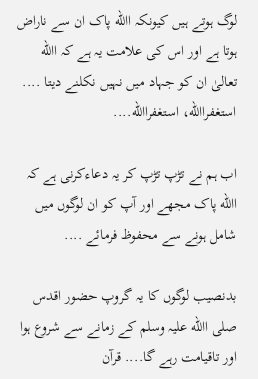لوگ ہوتے ہیں کیونکہ االله پاک ان سے ناراض ہوتا ہے اور اس کی علامت یہ ہے کہ االله تعالیٰ ان کو جہاد میں نہیں نکلنے دیتا .... استغفراالله، استغفراالله....

اب ہم نے تڑپ تڑپ کر یہ دعاءکرنی ہے کہ االله پاک مجھے اور آپ کو ان لوگوں میں شامل ہونے سے محفوظ فرمائے ....

بدنصیب لوگوں کا یہ گروپ حضور اقدس صلی االله علیہ وسلم کے زمانے سے شروع ہوا اور تاقیامت رہے گا.... قرآن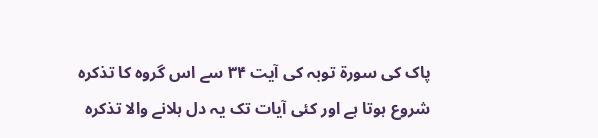پاک کی سورة توبہ کی آیت ۳۴ سے اس گروہ کا تذکرہ شروع ہوتا ہے اور کئی آیات تک یہ دل ہلانے والا تذکرہ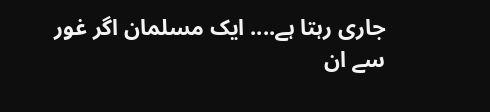جاری رہتا ہے.... ایک مسلمان اگر غور سے ان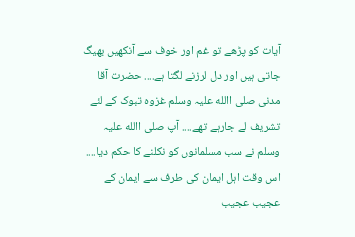آیات کو پڑھے تو غم اور خوف سے آنکھیں بھیگ جاتی ہیں اور دل لرزنے لگتا ہے.... حضرت آقا مدنی صلی االله علیہ وسلم غزوہ تبوک کے لئے تشریف لے جارہے تھے.... آپ صلی االله علیہ وسلم نے سب مسلمانوں کو نکلنے کا حکم دیا.... اس وقت اہل ایمان کی طرف سے ایمان کے عجیب عجیب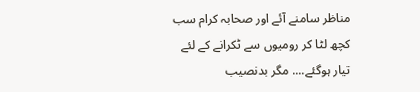مناظر سامنے آئے اور صحابہ کرام سب کچھ لٹا کر رومیوں سے ٹکرانے کے لئے تیار ہوگئے.... مگر بدنصیب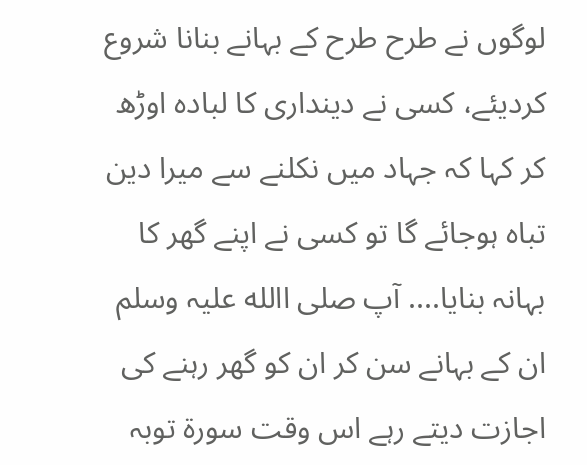لوگوں نے طرح طرح کے بہانے بنانا شروع کردیئے، کسی نے دینداری کا لبادہ اوڑھ کر کہا کہ جہاد میں نکلنے سے میرا دین تباہ ہوجائے گا تو کسی نے اپنے گھر کا بہانہ بنایا.... آپ صلی االله علیہ وسلم ان کے بہانے سن کر ان کو گھر رہنے کی اجازت دیتے رہے اس وقت سورة توبہ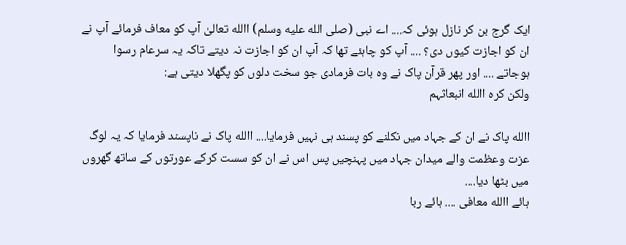ایک گرج بن کر نازل ہوئی کہ.... اے نبی (صلى الله عليه وسلم) االله تعالیٰ آپ کو معاف فرمائے آپ نے ان کو اجازت کیوں دی؟ .... آپ کو چاہئے تھا کہ آپ ان کو اجازت نہ دیتے تاکہ یہ سرعام رسوا ہوجاتے .... اور پھر قرآن پاک نے وہ بات فرمادی جو سخت دلوں کو پگھلا دیتی ہے:
ولکن کرہ االله انبعاثہم

االله پاک نے ان کے جہاد میں نکلنے کو پسند ہی نہیں فرمایا.... االله پاک نے ناپسند فرمایا کہ یہ لوگ عزت وعظمت والے میدان جہاد میں پہنچیں پس اس نے ان کو سست کرکے عورتوں کے ساتھ گھروں میں بٹھا دیا....
ہائے االله معافی .... ہائے ربا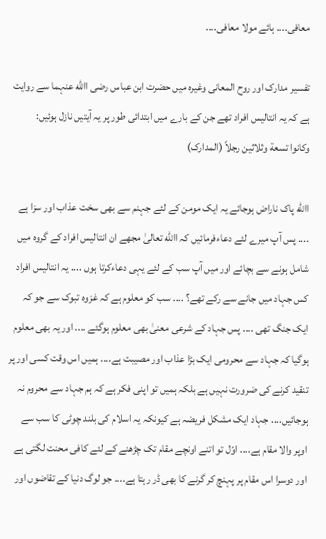معافی.... ہائے مولا معافی....

تفسیر مدارک اور روح المعانی وغیرہ میں حضرت ابن عباس رضی االله عنہما سے روایت ہے کہ یہ انتالیس افراد تھے جن کے بارے میں ابتدائی طور پر یہ آیتیں نازل ہوئیں:
وکانوا تسعة وثلاثین رجلاً (المدارک)

االله پاک ناراض ہوجائے یہ ایک مومن کے لئے جہنم سے بھی سخت عذاب اور سزا ہے .... پس آپ میرے لئے دعاءفرمائیں کہ االله تعالیٰ مجھے ان انتالیس افراد کے گروہ میں شامل ہونے سے بچائے اور میں آپ سب کے لئے یہی دعاءکرتا ہوں .... یہ انتالیس افراد کس جہاد میں جانے سے رکے تھے؟ .... سب کو معلوم ہے کہ غزوہ تبوک سے جو کہ ایک جنگ تھی .... پس جہاد کے شرعی معنیٰ بھی معلوم ہوگئے .... اور یہ بھی معلوم ہوگیا کہ جہاد سے محرومی ایک بڑا عذاب اور مصیبت ہے.... ہمیں اس وقت کسی اور پر تنقید کرنے کی ضرورت نہیں ہے بلکہ ہمیں تو اپنی فکر ہے کہ ہم جہاد سے محروم نہ ہوجائیں.... جہاد ایک مشکل فریضہ ہے کیونکہ یہ اسلام کی بلند چوٹی کا سب سے اوپر والا مقام ہے.... اوّل تو اتنے اونچے مقام تک چڑھنے کے لئے کافی محنت لگتی ہے اور دوسرا اس مقام پر پہنچ کر گرنے کا بھی ڈر رہتا ہے.... جو لوگ دنیا کے تقاضوں اور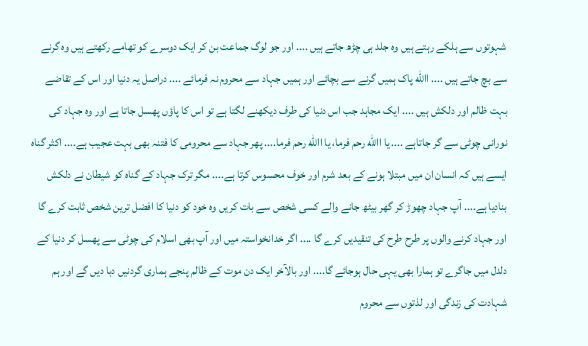شہوتوں سے ہلکے رہتے ہیں وہ جلد ہی چڑھ جاتے ہیں .... اور جو لوگ جماعت بن کر ایک دوسرے کو تھامے رکھتے ہیں وہ گرنے سے بچ جاتے ہیں .... االله پاک ہمیں گرنے سے بچائے اور ہمیں جہاد سے محروم نہ فرمائے .... دراصل یہ دنیا اور اس کے تقاضے بہت ظالم اور دلکش ہیں .... ایک مجاہد جب اس دنیا کی طرف دیکھنے لگتا ہے تو اس کا پاؤں پھسل جاتا ہے اور وہ جہاد کی نورانی چوٹی سے گر جاتاہے .... یا االله رحم فرما، یا االله رحم فرما.... پھر جہاد سے محرومی کا فتنہ بھی بہت عجیب ہے.... اکثر گناہ ایسے ہیں کہ انسان ان میں مبتلا ہونے کے بعد شرم اور خوف محسوس کرتا ہے.... مگر ترک جہاد کے گناہ کو شیطان نے دلکش بنادیا ہے.... آپ جہاد چھوڑ کر گھر بیٹھ جانے والے کسی شخص سے بات کریں وہ خود کو دنیا کا افضل ترین شخص ثابت کرے گا اور جہاد کرنے والوں پر طرح طرح کی تنقیدیں کرے گا .... اگر خدانخواستہ میں اور آپ بھی اسلام کی چوٹی سے پھسل کر دنیا کے دلدل میں جاگرے تو ہمارا بھی یہی حال ہوجائے گا.... اور بالآخر ایک دن موت کے ظالم پنجے ہماری گردنیں دبا دیں گے اور ہم شہادت کی زندگی اور لذتوں سے محروم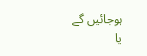ہوجائیں گے
یا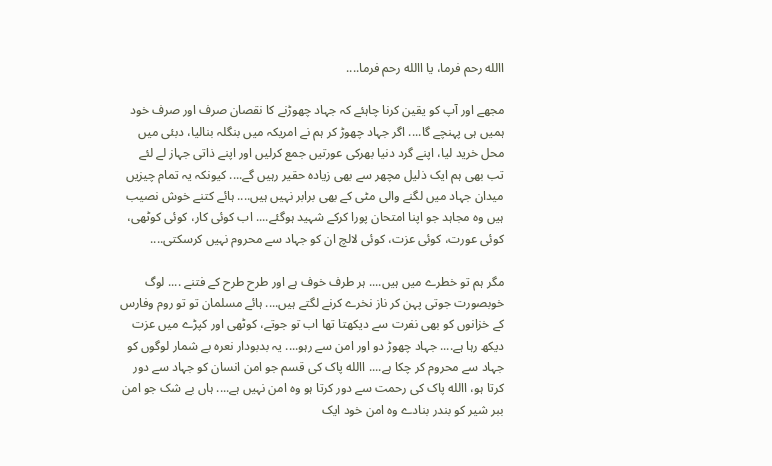االله رحم فرما، یا االله رحم فرما....

مجھے اور آپ کو یقین کرنا چاہئے کہ جہاد چھوڑنے کا نقصان صرف اور صرف خود ہمیں ہی پہنچے گا.... اگر جہاد چھوڑ کر ہم نے امریکہ میں بنگلہ بنالیا، دبئی میں محل خرید لیا، اپنے گرد دنیا بھرکی عورتیں جمع کرلیں اور اپنے ذاتی جہاز لے لئے تب بھی ہم ایک ذلیل مچھر سے بھی زیادہ حقیر رہیں گے.... کیونکہ یہ تمام چیزیں میدان جہاد میں لگنے والی مٹی کے بھی برابر نہیں ہیں.... ہائے کتنے خوش نصیب ہیں وہ مجاہد جو اپنا امتحان پورا کرکے شہید ہوگئے.... اب کوئی کار، کوئی کوٹھی، کوئی عورت، کوئی عزت، کوئی لالچ ان کو جہاد سے محروم نہیں کرسکتی....

مگر ہم تو خطرے میں ہیں.... ہر طرف خوف ہے اور طرح طرح کے فتنے .... لوگ خوبصورت جوتی پہن کر ناز نخرے کرنے لگتے ہیں.... ہائے مسلمان تو تو روم وفارس کے خزانوں کو بھی نفرت سے دیکھتا تھا اب تو جوتے، کوٹھی اور کپڑے میں عزت دیکھ رہا ہے.... جہاد چھوڑ دو اور امن سے رہو.... یہ بدبودار نعرہ بے شمار لوگوں کو جہاد سے محروم کر چکا ہے.... االله پاک کی قسم جو امن انسان کو جہاد سے دور کرتا ہو، االله پاک کی رحمت سے دور کرتا ہو وہ امن نہیں ہے.... ہاں بے شک جو امن ببر شیر کو بندر بنادے وہ امن خود ایک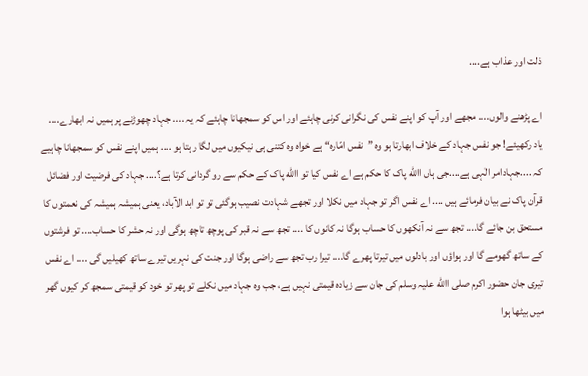ذلت اور عذاب ہے....

اے پڑھنے والوں.... مجھے اور آپ کو اپنے نفس کی نگرانی کرنی چاہئے اور اس کو سمجھانا چاہئے کہ یہ .... جہاد چھوڑنے پر ہمیں نہ ابھارے.... یاد رکھیئے! جو نفس جہاد کے خلاف ابھارتا ہو وہ ”نفس امّارہ“ ہے خواہ وہ کتنی ہی نیکیوں میں لگا رہتا ہو .... ہمیں اپنے نفس کو سمجھانا چاہیے کہ ....جہادامر الٰہی ہے....جی ہاں االله پاک کا حکم ہے اے نفس کیا تو االله پاک کے حکم سے رو گردانی کرتا ہے؟.... جہاد کی فرضیت اور فضائل قرآن پاک نے بیان فرمائے ہیں .... اے نفس اگر تو جہاد میں نکلا اور تجھے شہادت نصیب ہوگئی تو تو ابد الآباد، یعنی ہمیشہ ہمیشہ کی نعمتوں کا مستحق بن جائے گا.... تجھ سے نہ آنکھوں کا حساب ہوگا نہ کانوں کا .... تجھ سے نہ قبر کی پوچھ تاچھ ہوگی اور نہ حشر کا حساب.... تو فرشتوں کے ساتھ گھومے گا اور ہواؤں اور بادلوں میں تیرتا پھرے گا.... تیرا رب تجھ سے راضی ہوگا اور جنت کی نہریں تیرے ساتھ کھیلیں گی .... اے نفس تیری جان حضور اکرم صلی االله علیہ وسلم کی جان سے زیادہ قیمتی نہیں ہے، جب وہ جہاد میں نکلے تو پھر تو خود کو قیمتی سمجھ کر کیوں گھر میں بیٹھا ہوا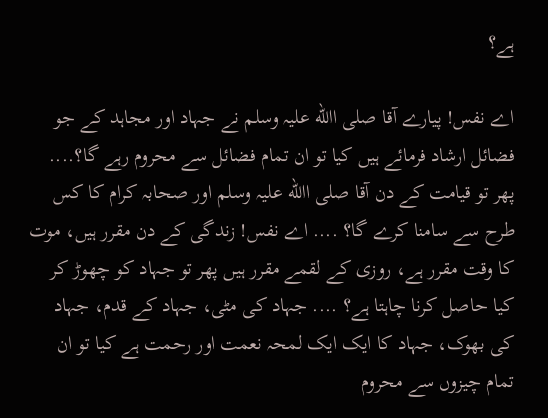ہے؟

اے نفس! پیارے آقا صلی االله علیہ وسلم نے جہاد اور مجاہد کے جو فضائل ارشاد فرمائے ہیں کیا تو ان تمام فضائل سے محروم رہے گا؟.... پھر تو قیامت کے دن آقا صلی االله علیہ وسلم اور صحابہ کرام کا کس طرح سے سامنا کرے گا؟ .... اے نفس! زندگی کے دن مقرر ہیں، موت کا وقت مقرر ہے، روزی کے لقمے مقرر ہیں پھر تو جہاد کو چھوڑ کر کیا حاصل کرنا چاہتا ہے؟ .... جہاد کی مٹی، جہاد کے قدم، جہاد کی بھوک، جہاد کا ایک ایک لمحہ نعمت اور رحمت ہے کیا تو ان تمام چیزوں سے محروم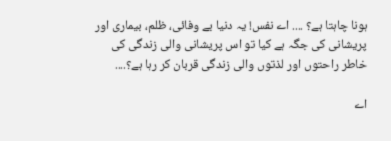ہونا چاہتا ہے؟ .... اے نفس! یہ دنیا بے وفائی، ظلم، بیماری اور پریشانی کی جگہ ہے کیا تو اس پریشانی والی زندگی کی خاطر راحتوں اور لذتوں والی زندگی قربان کر رہا ہے؟....

اے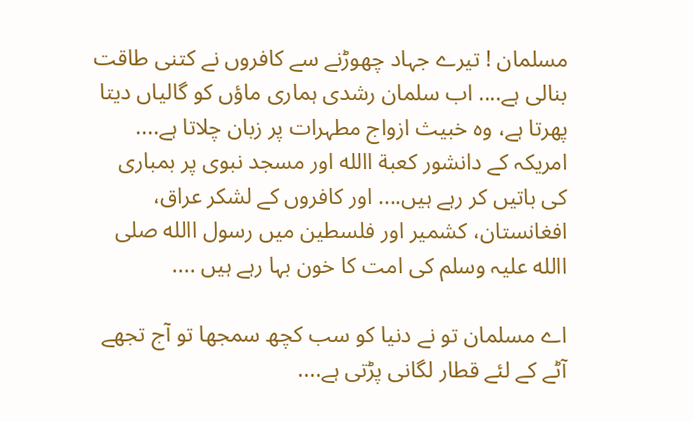مسلمان ! تیرے جہاد چھوڑنے سے کافروں نے کتنی طاقت بنالی ہے.... اب سلمان رشدی ہماری ماؤں کو گالیاں دیتا پھرتا ہے، وہ خبیث ازواج مطہرات پر زبان چلاتا ہے.... امریکہ کے دانشور کعبة االله اور مسجد نبوی پر بمباری کی باتیں کر رہے ہیں.... اور کافروں کے لشکر عراق، افغانستان، کشمیر اور فلسطین میں رسول االله صلی االله علیہ وسلم کی امت کا خون بہا رہے ہیں ....

اے مسلمان تو نے دنیا کو سب کچھ سمجھا تو آج تجھے آٹے کے لئے قطار لگانی پڑتی ہے....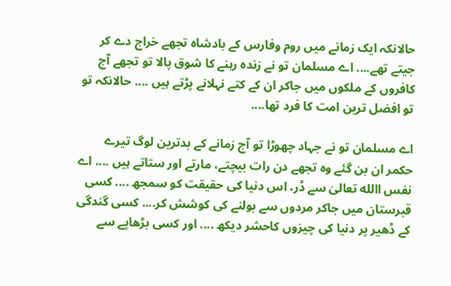حالانکہ ایک زمانے میں روم وفارس کے بادشاہ تجھے خراج دے کر جیتے تھے.... اے مسلمان تو نے زندہ رہنے کا شوق پالا تو تجھے آج کافروں کے ملکوں میں جاکر ان کے کتے نہلانے پڑتے ہیں .... حالانکہ تو تو افضل ترین امت کا فرد تھا....

اے مسلمان تو نے جہاد چھوڑا تو آج زمانے کے بدترین لوگ تیرے حکمر ان بن گئے وہ تجھے دن رات بیچتے، مارتے اور ستاتے ہیں .... اے نفس االله تعالیٰ سے ڈر، اس دنیا کی حقیقت کو سمجھ .... کسی قبرستان میں جاکر مردوں سے بولنے کی کوشش کر.... کسی گندگی کے ڈھیر پر دنیا کی چیزوں کاحشر دیکھ .... اور کسی بڑھاپے سے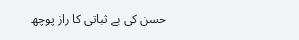حسن کی بے ثباتی کا راز پوچھ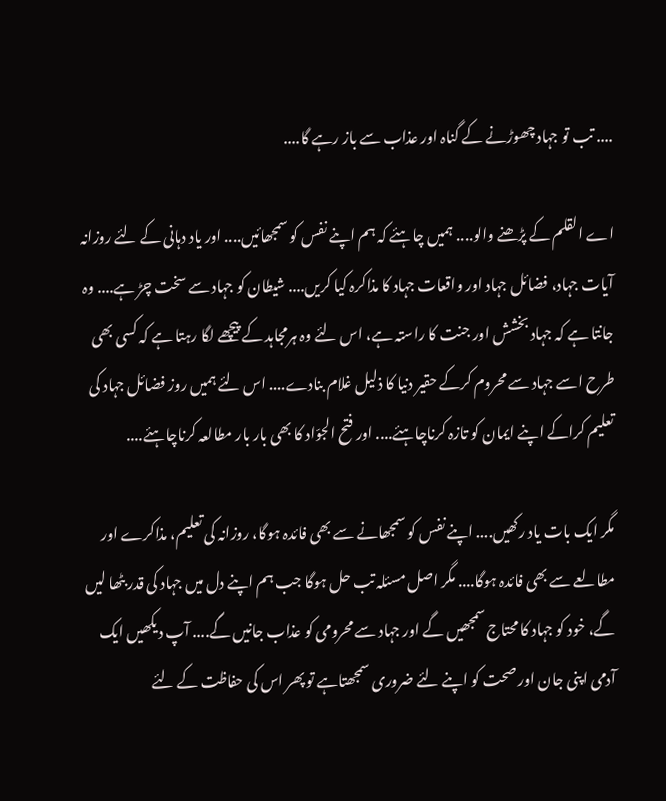.... تب تو جہاد چھوڑنے کے گناہ اور عذاب سے باز رہے گا....

اے القلم کے پڑھنے والو.... ہمیں چاہئے کہ ہم اپنے نفس کو سمجھائیں.... اور یاد دہانی کے لئے روزانہ آیات جہاد، فضائل جہاد اور واقعات جہاد کا مذاکرہ کیا کریں.... شیطان کو جہاد سے سخت چڑ ہے.... وہ جانتا ہے کہ جہاد بخشش اور جنت کا راستہ ہے، اس لئے وہ ہرمجاہد کے پیچھے لگا رہتا ہے کہ کسی بھی طرح اسے جہاد سے محروم کرکے حقیر دنیا کا ذلیل غلام بنادے.... اس لئے ہمیں روز فضائل جہاد کی تعلیم کراکے اپنے ایمان کو تازہ کرناچاہئے.... اور فتح الجوّاد کا بھی بار بار مطالعہ کرناچاہئے....

مگر ایک بات یاد رکھیں.... اپنے نفس کو سمجھانے سے بھی فائدہ ہوگا، روزانہ کی تعلیم، مذاکرے اور مطالعے سے بھی فائدہ ہوگا.... مگر اصل مسئلہ تب حل ہوگا جب ہم اپنے دل میں جہاد کی قدر بٹھا لیں گے، خود کو جہاد کا محتاج سمجھیں گے اور جہاد سے محرومی کو عذاب جانیں گے.... آپ دیکھیں ایک آدمی اپنی جان اور صحت کو اپنے لئے ضروری سمجھتاہے تو پھر اس کی حفاظت کے لئے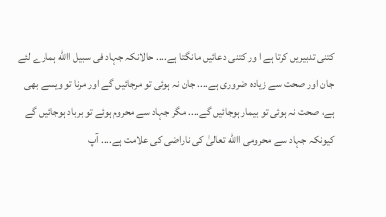کتنی تدبیریں کرتا ہے ا ور کتنی دعائیں مانگتا ہے.... حالانکہ جہاد فی سبیل االله ہمارے لئے جان اور صحت سے زیادہ ضروری ہے.... جان نہ ہوئی تو مرجائیں گے اور مرنا تو ویسے بھی ہے، صحت نہ ہوئی تو بیمار ہوجائیں گے.... مگر جہاد سے محروم ہوئے تو برباد ہوجائیں گے کیونکہ جہاد سے محرومی االله تعالیٰ کی ناراضی کی علامت ہے.... آپ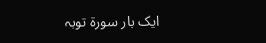ایک بار سورة توبہ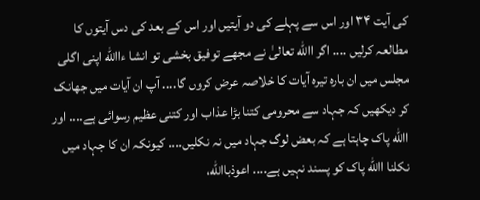کی آیت ۳۴ اور اس سے پہلے کی دو آیتیں اور اس کے بعد کی دس آیتوں کا مطالعہ کرلیں .... اگر االله تعالیٰ نے مجھے توفیق بخشی تو انشا ءاالله اپنی اگلی مجلس میں ان بارہ تیرہ آیات کا خلاصہ عرض کروں گا.... آپ ان آیات میں جھانک کر دیکھیں کہ جہاد سے محرومی کتنا بڑا عذاب اور کتنی عظیم رسوائی ہے.... اور االله پاک چاہتا ہے کہ بعض لوگ جہاد میں نہ نکلیں.... کیونکہ ان کا جہاد میں نکلنا االله پاک کو پسند نہیں ہے.... اعوذباالله،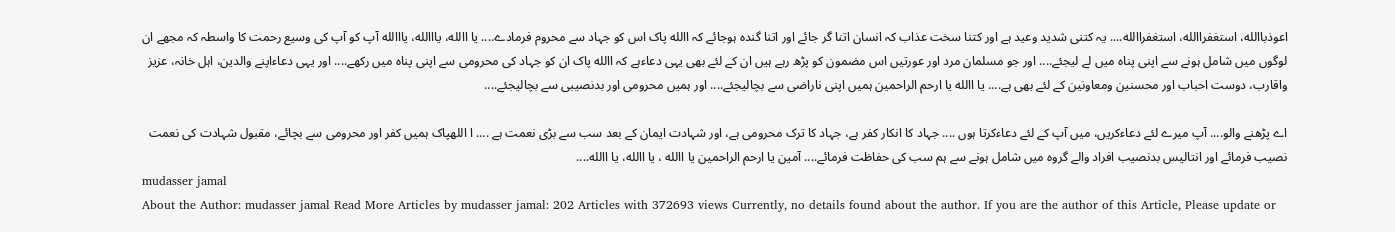اعوذباالله، استغفراالله، استغفراالله.... یہ کتنی شدید وعید ہے اور کتنا سخت عذاب کہ انسان اتنا گر جائے اور اتنا گندہ ہوجائے کہ االله پاک اس کو جہاد سے محروم فرمادے.... یا االله، یااالله، یااالله آپ کو آپ کی وسیع رحمت کا واسطہ کہ مجھے ان لوگوں میں شامل ہونے سے اپنی پناہ میں لے لیجئے.... اور جو مسلمان مرد اور عورتیں اس مضمون کو پڑھ رہے ہیں ان کے لئے بھی یہی دعاءہے کہ االله پاک ان کو جہاد کی محرومی سے اپنی پناہ میں رکھے.... اور یہی دعاءاپنے والدین، اہل خانہ، عزیز واقارب، دوست احباب اور محسنین ومعاونین کے لئے بھی ہے.... یا االله یا ارحم الراحمین ہمیں اپنی ناراضی سے بچالیجئے.... اور ہمیں محرومی اور بدنصیبی سے بچالیجئے....

اے پڑھنے والو.... آپ میرے لئے دعاءکریں، میں آپ کے لئے دعاءکرتا ہوں .... جہاد کا انکار کفر ہے، جہاد کا ترک محرومی ہے، اور شہادت ایمان کے بعد سب سے بڑی نعمت ہے .... ا اللهپاک ہمیں کفر اور محرومی سے بچائے، مقبول شہادت کی نعمت نصیب فرمائے اور انتالیس بدنصیب افراد والے گروہ میں شامل ہونے سے ہم سب کی حفاظت فرمائے.... آمین یا ارحم الراحمین یا االله ، یا االله، یا االله....
mudasser jamal
About the Author: mudasser jamal Read More Articles by mudasser jamal: 202 Articles with 372693 views Currently, no details found about the author. If you are the author of this Article, Please update or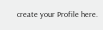create your Profile here.